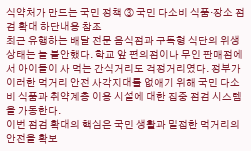식약처가 만드는 국민 정책 ③ 국민 다소비 식품·장소 점검 확대 하단내용 참조
최근 유행하는 배달 전문 음식점과 구독형 식단의 위생 상태는 늘 불안했다. 학교 앞 편의점이나 무인 판매점에서 아이들이 사 먹는 간식거리도 걱정거리였다. 정부가 이러한 먹거리 안전 사각지대를 없애기 위해 국민 다소비 식품과 취약계층 이용 시설에 대한 집중 점검 시스템을 가동한다.
이번 점검 확대의 핵심은 국민 생활과 밀접한 먹거리의 안전을 확보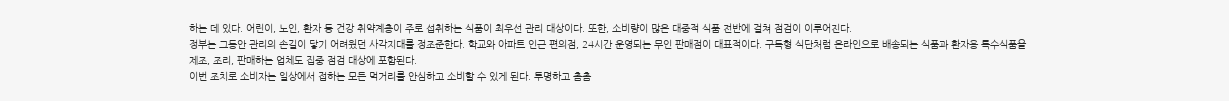하는 데 있다. 어린이, 노인, 환자 등 건강 취약계층이 주로 섭취하는 식품이 최우선 관리 대상이다. 또한, 소비량이 많은 대중적 식품 전반에 걸쳐 점검이 이루어진다.
정부는 그동안 관리의 손길이 닿기 어려웠던 사각지대를 정조준한다. 학교와 아파트 인근 편의점, 24시간 운영되는 무인 판매점이 대표적이다. 구독형 식단처럼 온라인으로 배송되는 식품과 환자용 특수식품을 제조, 조리, 판매하는 업체도 집중 점검 대상에 포함된다.
이번 조치로 소비자는 일상에서 접하는 모든 먹거리를 안심하고 소비할 수 있게 된다. 투명하고 촘촘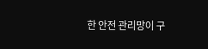한 안전 관리망이 구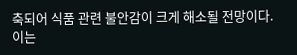축되어 식품 관련 불안감이 크게 해소될 전망이다. 이는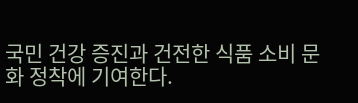국민 건강 증진과 건전한 식품 소비 문화 정착에 기여한다.